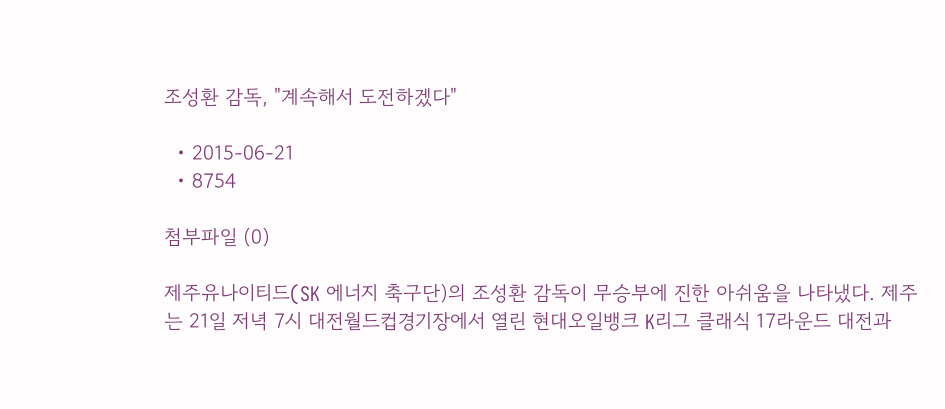조성환 감독, "계속해서 도전하겠다"

  • 2015-06-21
  • 8754

첨부파일 (0)

제주유나이티드(SK 에너지 축구단)의 조성환 감독이 무승부에 진한 아쉬움을 나타냈다. 제주는 21일 저녁 7시 대전월드컵경기장에서 열린 현대오일뱅크 K리그 클래식 17라운드 대전과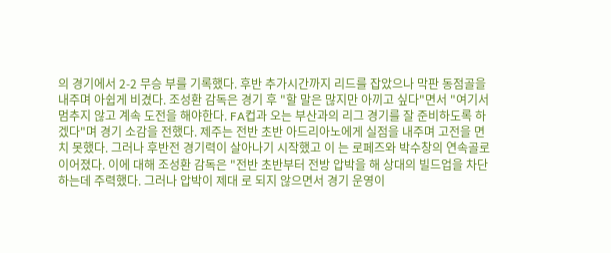의 경기에서 2-2 무승 부를 기록했다. 후반 추가시간까지 리드를 잡았으나 막판 동점골을 내주며 아쉽게 비겼다. 조성환 감독은 경기 후 "할 말은 많지만 아끼고 싶다"면서 "여기서 멈추지 않고 계속 도전을 해야한다. FA컵과 오는 부산과의 리그 경기를 잘 준비하도록 하겠다"며 경기 소감을 전했다. 제주는 전반 초반 아드리아노에게 실점을 내주며 고전을 면치 못했다. 그러나 후반전 경기력이 살아나기 시작했고 이 는 로페즈와 박수창의 연속골로 이어졌다. 이에 대해 조성환 감독은 "전반 초반부터 전방 압박을 해 상대의 빌드업을 차단하는데 주력했다. 그러나 압박이 제대 로 되지 않으면서 경기 운영이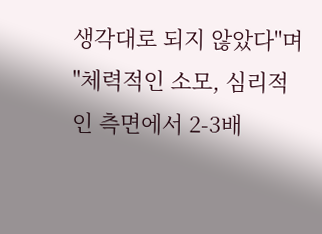생각대로 되지 않았다"며 "체력적인 소모, 심리적인 측면에서 2-3배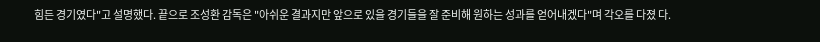힘든 경기였다"고 설명했다. 끝으로 조성환 감독은 "아쉬운 결과지만 앞으로 있을 경기들을 잘 준비해 원하는 성과를 얻어내겠다"며 각오를 다졌 다.